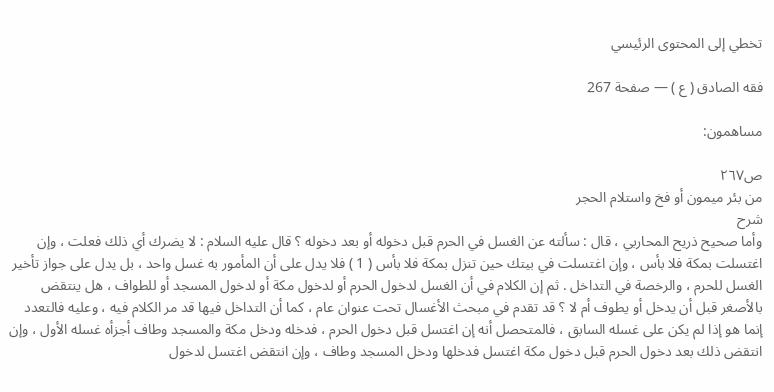تخطي إلى المحتوى الرئيسي

فقه الصادق ( ع ) — صفحة 267

مساهمون:

ص٢٦٧
من بئر ميمون أو فخ واستلام الحجر
شرح
وأما صحيح ذريح المحاربي ، قال : سألته عن الغسل في الحرم قبل دخوله أو بعد دخوله ؟ قال عليه السلام : لا يضرك أي ذلك فعلت ، وإن اغتسلت بمكة فلا بأس ، وإن اغتسلت في بيتك حين تنزل بمكة فلا بأس ( 1 ) فلا يدل على أن المأمور به غسل واحد ، بل يدل على جواز تأخير الغسل للحرم ، والرخصة في التداخل . ثم إن الكلام في أن الغسل لدخول الحرم أو لدخول مكة أو لدخول المسجد أو للطواف ، هل ينتقض بالأصغر قبل أن يدخل أو يطوف أم لا ؟ قد تقدم في مبحث الأغسال تحت عنوان عام ، كما أن التداخل فيها قد مر الكلام فيه ، وعليه فالتعدد إنما هو إذا لم يكن على غسله السابق ، فالمتحصل أنه إن اغتسل قبل دخول الحرم ، فدخله ودخل مكة والمسجد وطاف أجزأه غسله الأول ، وإن انتقض ذلك بعد دخول الحرم قبل دخول مكة اغتسل فدخلها ودخل المسجد وطاف ، وإن انتقض اغتسل لدخول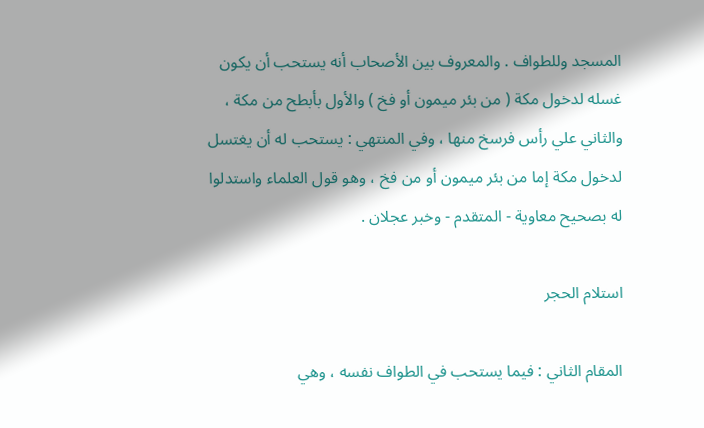المسجد وللطواف . والمعروف بين الأصحاب أنه يستحب أن يكون غسله لدخول مكة ( من بئر ميمون أو فخ ) والأول بأبطح من مكة ، والثاني علي رأس فرسخ منها ، وفي المنتهي : يستحب له أن يغتسل لدخول مكة إما من بئر ميمون أو من فخ ، وهو قول العلماء واستدلوا له بصحيح معاوية - المتقدم - وخبر عجلان .

استلام الحجر

المقام الثاني : فيما يستحب في الطواف نفسه ، وهي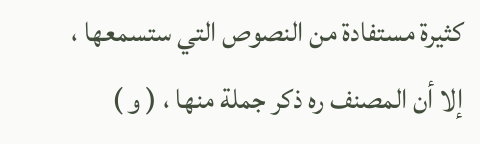كثيرة مستفادة من النصوص التي ستسمعها ، إلا أن المصنف ره ذكر جملة منها ، ( و )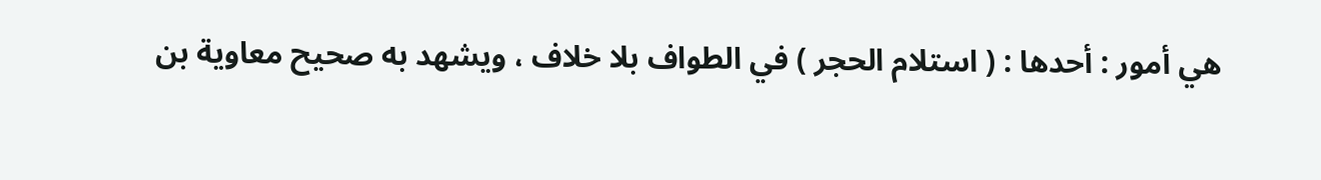هي أمور : أحدها : ( استلام الحجر ) في الطواف بلا خلاف ، ويشهد به صحيح معاوية بن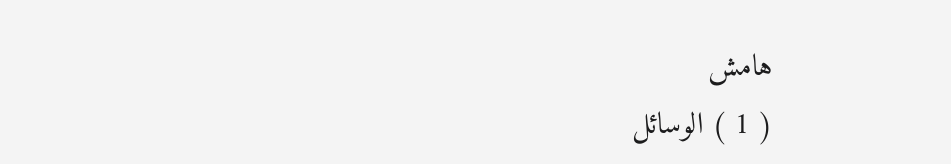هامش
( 1 ) الوسائل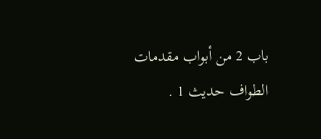باب 2 من أبواب مقدمات الطواف حديث 1 .